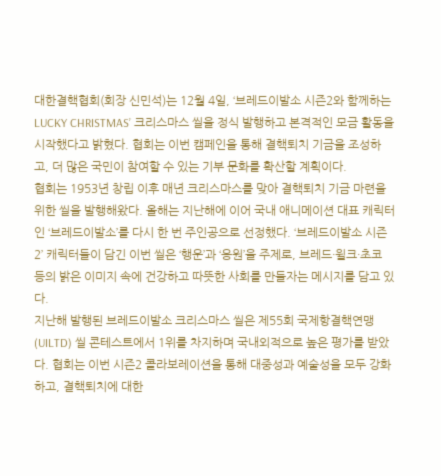대한결핵협회(회장 신민석)는 12월 4일, ‘브레드이발소 시즌2와 함께하는 LUCKY CHRISTMAS’ 크리스마스 씰을 정식 발행하고 본격적인 모금 활동을 시작했다고 밝혔다. 협회는 이번 캠페인을 통해 결핵퇴치 기금을 조성하고, 더 많은 국민이 참여할 수 있는 기부 문화를 확산할 계획이다.
협회는 1953년 창립 이후 매년 크리스마스를 맞아 결핵퇴치 기금 마련을 위한 씰을 발행해왔다. 올해는 지난해에 이어 국내 애니메이션 대표 캐릭터인 ‘브레드이발소’를 다시 한 번 주인공으로 선정했다. ‘브레드이발소 시즌2’ 캐릭터들이 담긴 이번 씰은 ‘행운’과 ‘응원’을 주제로, 브레드·윌크·초코 등의 밝은 이미지 속에 건강하고 따뜻한 사회를 만들자는 메시지를 담고 있다.
지난해 발행된 브레드이발소 크리스마스 씰은 제55회 국제항결핵연맹(UILTD) 씰 콘테스트에서 1위를 차지하며 국내외적으로 높은 평가를 받았다. 협회는 이번 시즌2 콜라보레이션을 통해 대중성과 예술성을 모두 강화하고, 결핵퇴치에 대한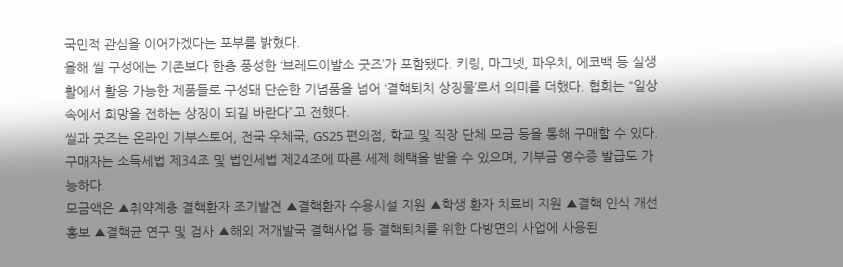국민적 관심을 이어가겠다는 포부를 밝혔다.
올해 씰 구성에는 기존보다 한층 풍성한 ‘브레드이발소 굿즈’가 포함됐다. 키링, 마그넷, 파우치, 에코백 등 실생활에서 활용 가능한 제품들로 구성돼 단순한 기념품을 넘어 ‘결핵퇴치 상징물’로서 의미를 더했다. 협회는 “일상 속에서 희망을 전하는 상징이 되길 바란다”고 전했다.
씰과 굿즈는 온라인 기부스토어, 전국 우체국, GS25 편의점, 학교 및 직장 단체 모금 등을 통해 구매할 수 있다. 구매자는 소득세법 제34조 및 법인세법 제24조에 따른 세제 혜택을 받을 수 있으며, 기부금 영수증 발급도 가능하다.
모금액은 ▲취약계층 결핵환자 조기발견 ▲결핵환자 수용시설 지원 ▲학생 환자 치료비 지원 ▲결핵 인식 개선 홍보 ▲결핵균 연구 및 검사 ▲해외 저개발국 결핵사업 등 결핵퇴치를 위한 다방면의 사업에 사용된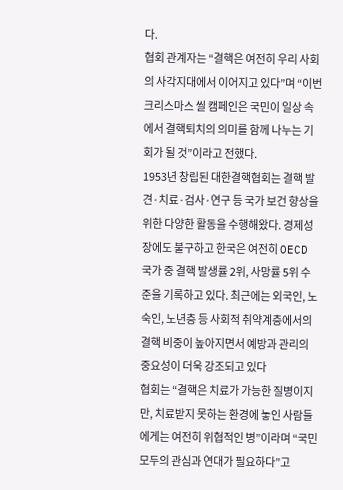다.
협회 관계자는 “결핵은 여전히 우리 사회의 사각지대에서 이어지고 있다”며 “이번 크리스마스 씰 캠페인은 국민이 일상 속에서 결핵퇴치의 의미를 함께 나누는 기회가 될 것”이라고 전했다.
1953년 창립된 대한결핵협회는 결핵 발견·치료·검사·연구 등 국가 보건 향상을 위한 다양한 활동을 수행해왔다. 경제성장에도 불구하고 한국은 여전히 OECD 국가 중 결핵 발생률 2위, 사망률 5위 수준을 기록하고 있다. 최근에는 외국인, 노숙인, 노년층 등 사회적 취약계층에서의 결핵 비중이 높아지면서 예방과 관리의 중요성이 더욱 강조되고 있다
협회는 “결핵은 치료가 가능한 질병이지만, 치료받지 못하는 환경에 놓인 사람들에게는 여전히 위협적인 병”이라며 “국민 모두의 관심과 연대가 필요하다”고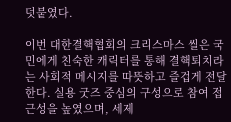덧붙였다.

이번 대한결핵협회의 크리스마스 씰은 국민에게 친숙한 캐릭터를 통해 결핵퇴치라는 사회적 메시지를 따뜻하고 즐겁게 전달한다. 실용 굿즈 중심의 구성으로 참여 접근성을 높였으며, 세제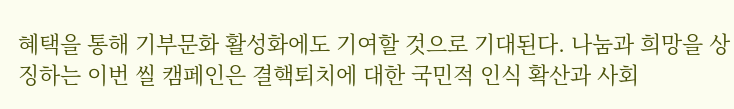혜택을 통해 기부문화 활성화에도 기여할 것으로 기대된다. 나눔과 희망을 상징하는 이번 씰 캠페인은 결핵퇴치에 대한 국민적 인식 확산과 사회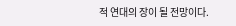적 연대의 장이 될 전망이다.